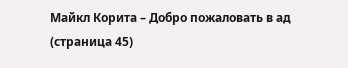Майкл Корита – Добро пожаловать в ад (страница 45)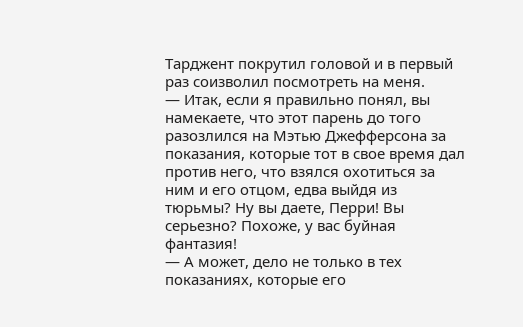Тарджент покрутил головой и в первый раз соизволил посмотреть на меня.
— Итак, если я правильно понял, вы намекаете, что этот парень до того разозлился на Мэтью Джефферсона за показания, которые тот в свое время дал против него, что взялся охотиться за ним и его отцом, едва выйдя из тюрьмы? Ну вы даете, Перри! Вы серьезно? Похоже, у вас буйная фантазия!
— А может, дело не только в тех показаниях, которые его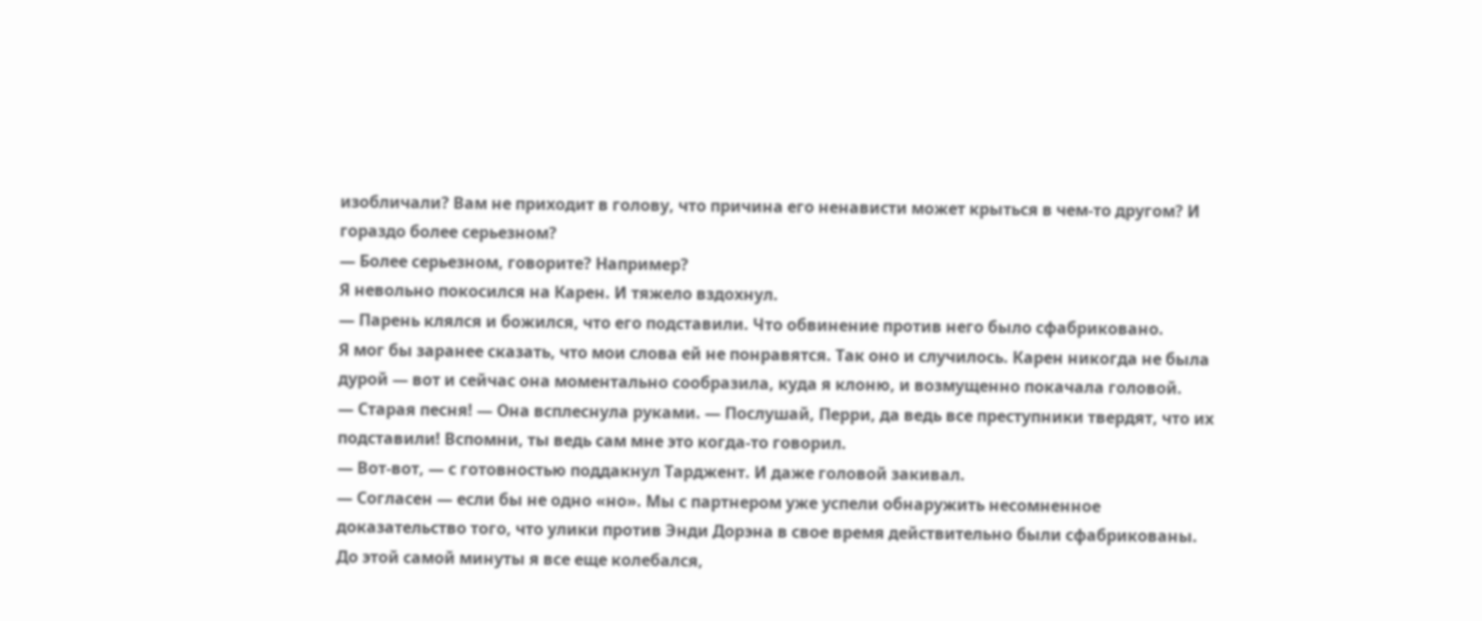изобличали? Вам не приходит в голову, что причина его ненависти может крыться в чем-то другом? И гораздо более серьезном?
— Более серьезном, говорите? Например?
Я невольно покосился на Карен. И тяжело вздохнул.
— Парень клялся и божился, что его подставили. Что обвинение против него было сфабриковано.
Я мог бы заранее сказать, что мои слова ей не понравятся. Так оно и случилось. Карен никогда не была дурой — вот и сейчас она моментально сообразила, куда я клоню, и возмущенно покачала головой.
— Старая песня! — Она всплеснула руками. — Послушай, Перри, да ведь все преступники твердят, что их подставили! Вспомни, ты ведь сам мне это когда-то говорил.
— Вот-вот, — с готовностью поддакнул Тарджент. И даже головой закивал.
— Согласен — если бы не одно «но». Мы с партнером уже успели обнаружить несомненное доказательство того, что улики против Энди Дорэна в свое время действительно были сфабрикованы.
До этой самой минуты я все еще колебался,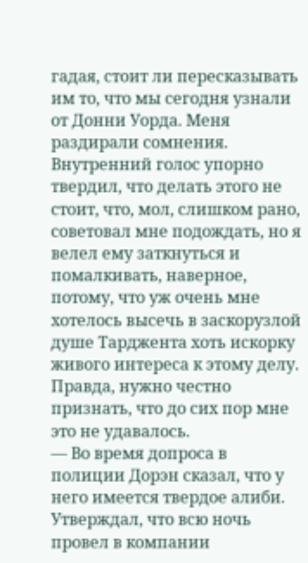гадая, стоит ли пересказывать им то, что мы сегодня узнали от Донни Уорда. Меня раздирали сомнения. Внутренний голос упорно твердил, что делать этого не стоит, что, мол, слишком рано, советовал мне подождать, но я велел ему заткнуться и помалкивать, наверное, потому, что уж очень мне хотелось высечь в заскорузлой душе Тарджента хоть искорку живого интереса к этому делу. Правда, нужно честно признать, что до сих пор мне это не удавалось.
— Во время допроса в полиции Дорэн сказал, что у него имеется твердое алиби. Утверждал, что всю ночь провел в компании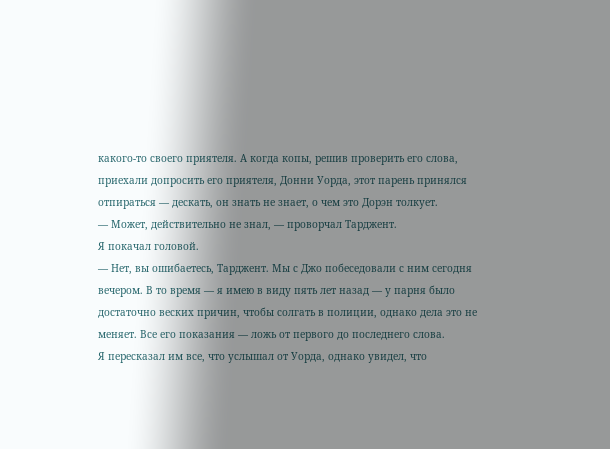какого-то своего приятеля. А когда копы, решив проверить его слова, приехали допросить его приятеля, Донни Уорда, этот парень принялся отпираться — дескать, он знать не знает, о чем это Дорэн толкует.
— Может, действительно не знал, — проворчал Тарджент.
Я покачал головой.
— Нет, вы ошибаетесь, Тарджент. Мы с Джо побеседовали с ним сегодня вечером. В то время — я имею в виду пять лет назад — у парня было достаточно веских причин, чтобы солгать в полиции, однако дела это не меняет. Все его показания — ложь от первого до последнего слова.
Я пересказал им все, что услышал от Уорда, однако увидел, что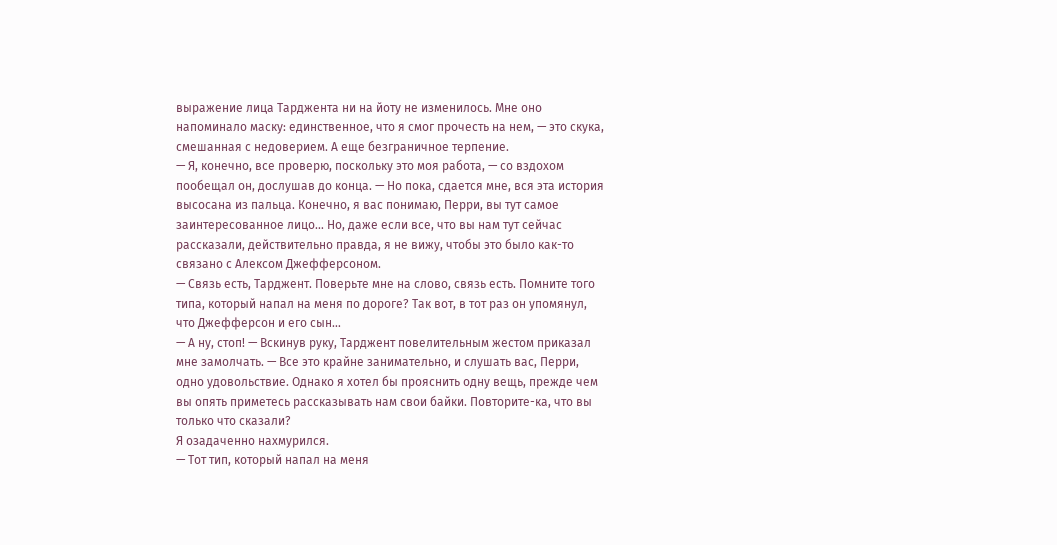выражение лица Тарджента ни на йоту не изменилось. Мне оно напоминало маску: единственное, что я смог прочесть на нем, — это скука, смешанная с недоверием. А еще безграничное терпение.
— Я, конечно, все проверю, поскольку это моя работа, — со вздохом пообещал он, дослушав до конца. — Но пока, сдается мне, вся эта история высосана из пальца. Конечно, я вас понимаю, Перри, вы тут самое заинтересованное лицо… Но, даже если все, что вы нам тут сейчас рассказали, действительно правда, я не вижу, чтобы это было как-то связано с Алексом Джефферсоном.
— Связь есть, Тарджент. Поверьте мне на слово, связь есть. Помните того типа, который напал на меня по дороге? Так вот, в тот раз он упомянул, что Джефферсон и его сын…
— А ну, стоп! — Вскинув руку, Тарджент повелительным жестом приказал мне замолчать. — Все это крайне занимательно, и слушать вас, Перри, одно удовольствие. Однако я хотел бы прояснить одну вещь, прежде чем вы опять приметесь рассказывать нам свои байки. Повторите-ка, что вы только что сказали?
Я озадаченно нахмурился.
— Тот тип, который напал на меня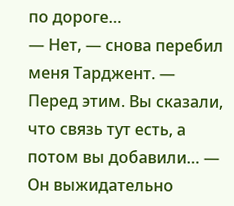по дороге…
— Нет, — снова перебил меня Тарджент. — Перед этим. Вы сказали, что связь тут есть, а потом вы добавили… — Он выжидательно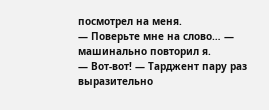посмотрел на меня.
— Поверьте мне на слово… — машинально повторил я.
— Вот-вот! — Тарджент пару раз выразительно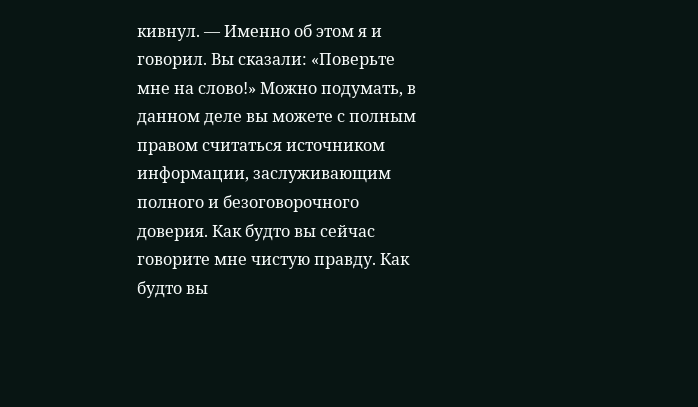кивнул. — Именно об этом я и говорил. Вы сказали: «Поверьте мне на слово!» Можно подумать, в данном деле вы можете с полным правом считаться источником информации, заслуживающим полного и безоговорочного доверия. Как будто вы сейчас говорите мне чистую правду. Как будто вы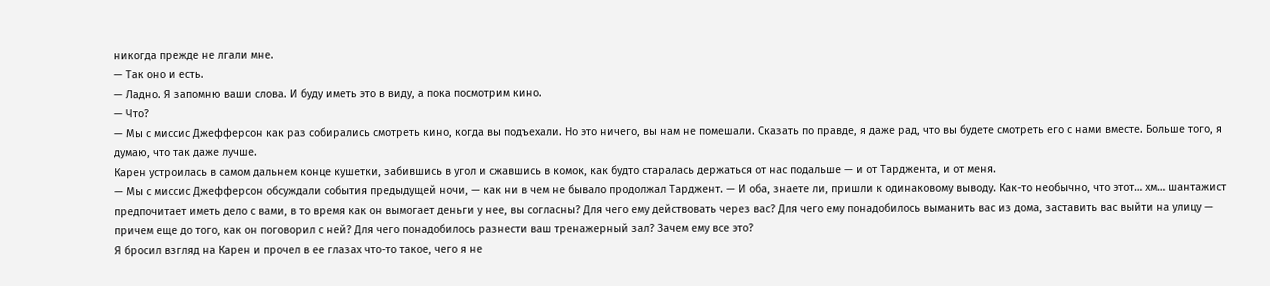никогда прежде не лгали мне.
— Так оно и есть.
— Ладно. Я запомню ваши слова. И буду иметь это в виду, а пока посмотрим кино.
— Что?
— Мы с миссис Джефферсон как раз собирались смотреть кино, когда вы подъехали. Но это ничего, вы нам не помешали. Сказать по правде, я даже рад, что вы будете смотреть его с нами вместе. Больше того, я думаю, что так даже лучше.
Карен устроилась в самом дальнем конце кушетки, забившись в угол и сжавшись в комок, как будто старалась держаться от нас подальше — и от Тарджента, и от меня.
— Мы с миссис Джефферсон обсуждали события предыдущей ночи, — как ни в чем не бывало продолжал Тарджент. — И оба, знаете ли, пришли к одинаковому выводу. Как-то необычно, что этот… хм… шантажист предпочитает иметь дело с вами, в то время как он вымогает деньги у нее, вы согласны? Для чего ему действовать через вас? Для чего ему понадобилось выманить вас из дома, заставить вас выйти на улицу — причем еще до того, как он поговорил с ней? Для чего понадобилось разнести ваш тренажерный зал? Зачем ему все это?
Я бросил взгляд на Карен и прочел в ее глазах что-то такое, чего я не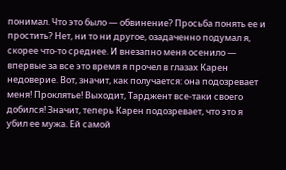понимал. Что это было — обвинение? Просьба понять ее и простить? Нет, ни то ни другое, озадаченно подумал я, скорее что-то среднее. И внезапно меня осенило — впервые за все это время я прочел в глазах Карен недоверие. Вот, значит, как получается: она подозревает меня! Проклятье! Выходит, Тарджент все-таки своего добился! Значит, теперь Карен подозревает, что это я убил ее мужа. Ей самой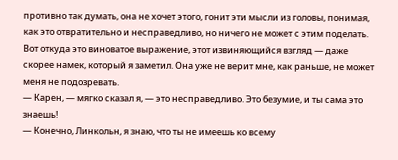противно так думать, она не хочет этого, гонит эти мысли из головы, понимая, как это отвратительно и несправедливо, но ничего не может с этим поделать. Вот откуда это виноватое выражение, этот извиняющийся взгляд — даже скорее намек, который я заметил. Она уже не верит мне, как раньше, не может меня не подозревать.
— Карен, — мягко сказал я, — это несправедливо. Это безумие, и ты сама это знаешь!
— Конечно, Линкольн, я знаю, что ты не имеешь ко всему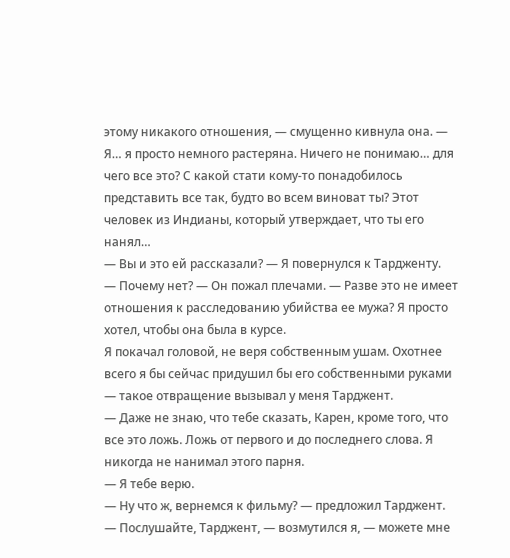этому никакого отношения, — смущенно кивнула она. — Я… я просто немного растеряна. Ничего не понимаю… для чего все это? С какой стати кому-то понадобилось представить все так, будто во всем виноват ты? Этот человек из Индианы, который утверждает, что ты его нанял…
— Вы и это ей рассказали? — Я повернулся к Тардженту.
— Почему нет? — Он пожал плечами. — Разве это не имеет отношения к расследованию убийства ее мужа? Я просто хотел, чтобы она была в курсе.
Я покачал головой, не веря собственным ушам. Охотнее всего я бы сейчас придушил бы его собственными руками — такое отвращение вызывал у меня Тарджент.
— Даже не знаю, что тебе сказать, Карен, кроме того, что все это ложь. Ложь от первого и до последнего слова. Я никогда не нанимал этого парня.
— Я тебе верю.
— Ну что ж, вернемся к фильму? — предложил Тарджент.
— Послушайте, Тарджент, — возмутился я, — можете мне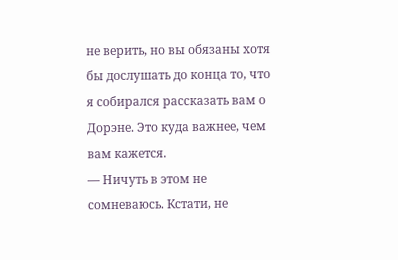не верить, но вы обязаны хотя бы дослушать до конца то, что я собирался рассказать вам о Дорэне. Это куда важнее, чем вам кажется.
— Ничуть в этом не сомневаюсь. Кстати, не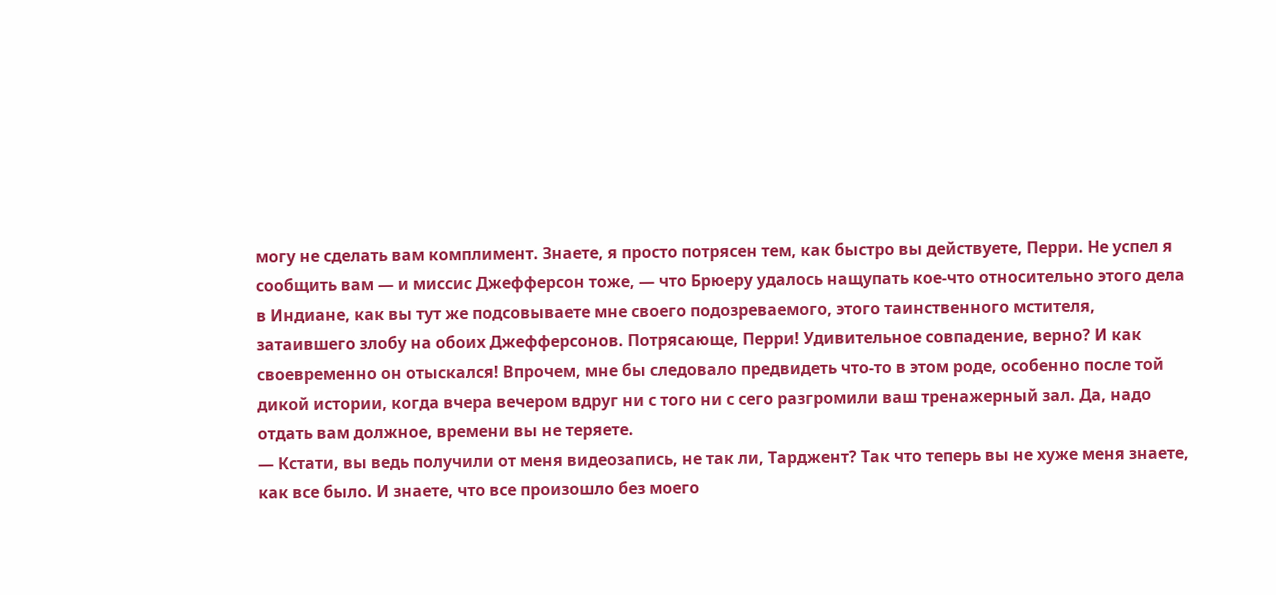могу не сделать вам комплимент. Знаете, я просто потрясен тем, как быстро вы действуете, Перри. Не успел я сообщить вам — и миссис Джефферсон тоже, — что Брюеру удалось нащупать кое-что относительно этого дела в Индиане, как вы тут же подсовываете мне своего подозреваемого, этого таинственного мстителя, затаившего злобу на обоих Джефферсонов. Потрясающе, Перри! Удивительное совпадение, верно? И как своевременно он отыскался! Впрочем, мне бы следовало предвидеть что-то в этом роде, особенно после той дикой истории, когда вчера вечером вдруг ни с того ни с сего разгромили ваш тренажерный зал. Да, надо отдать вам должное, времени вы не теряете.
— Кстати, вы ведь получили от меня видеозапись, не так ли, Тарджент? Так что теперь вы не хуже меня знаете, как все было. И знаете, что все произошло без моего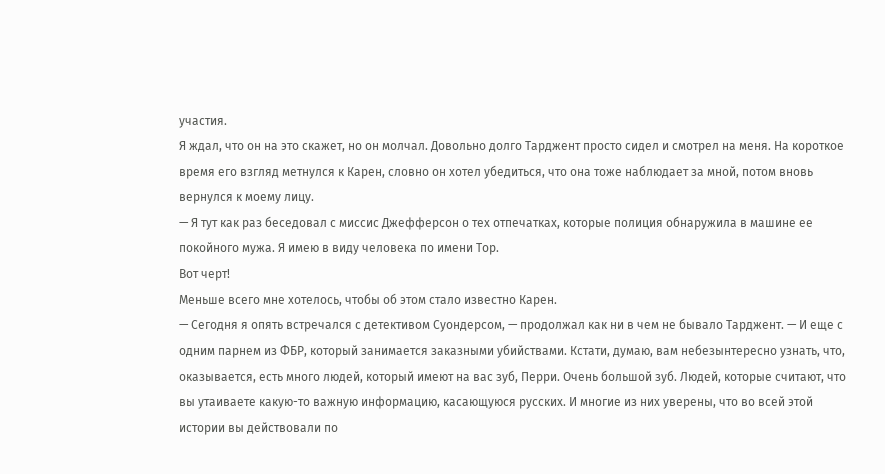участия.
Я ждал, что он на это скажет, но он молчал. Довольно долго Тарджент просто сидел и смотрел на меня. На короткое время его взгляд метнулся к Карен, словно он хотел убедиться, что она тоже наблюдает за мной, потом вновь вернулся к моему лицу.
— Я тут как раз беседовал с миссис Джефферсон о тех отпечатках, которые полиция обнаружила в машине ее покойного мужа. Я имею в виду человека по имени Тор.
Вот черт!
Меньше всего мне хотелось, чтобы об этом стало известно Карен.
— Сегодня я опять встречался с детективом Суондерсом, — продолжал как ни в чем не бывало Тарджент. — И еще с одним парнем из ФБР, который занимается заказными убийствами. Кстати, думаю, вам небезынтересно узнать, что, оказывается, есть много людей, который имеют на вас зуб, Перри. Очень большой зуб. Людей, которые считают, что вы утаиваете какую-то важную информацию, касающуюся русских. И многие из них уверены, что во всей этой истории вы действовали по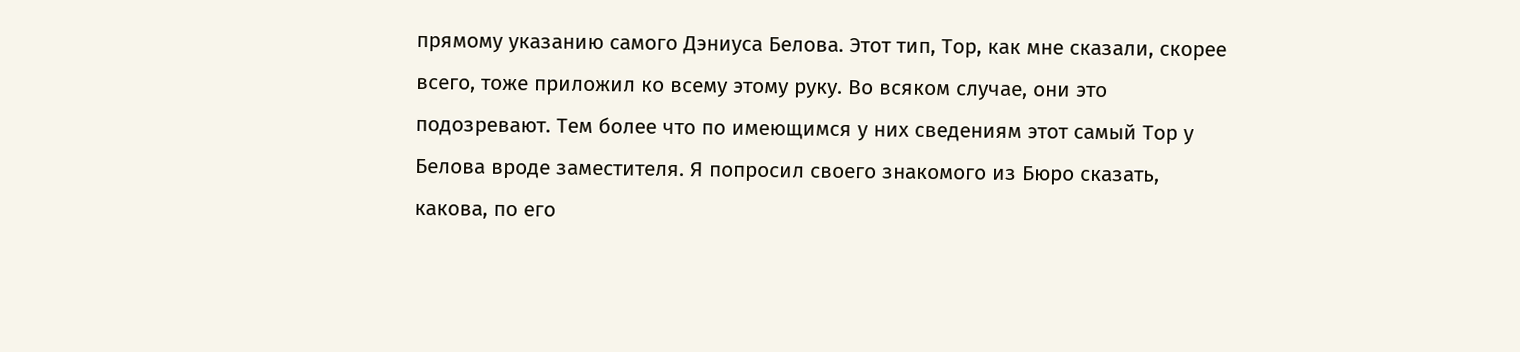прямому указанию самого Дэниуса Белова. Этот тип, Тор, как мне сказали, скорее всего, тоже приложил ко всему этому руку. Во всяком случае, они это подозревают. Тем более что по имеющимся у них сведениям этот самый Тор у Белова вроде заместителя. Я попросил своего знакомого из Бюро сказать, какова, по его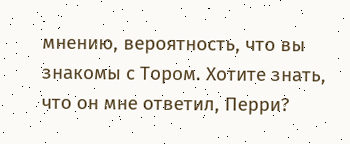мнению, вероятность, что вы знакомы с Тором. Хотите знать, что он мне ответил, Перри?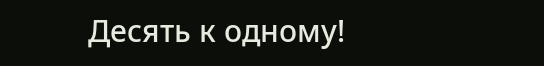Десять к одному!